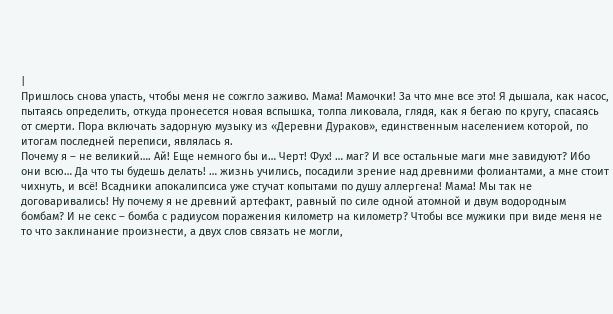|
Пришлось снова упасть, чтобы меня не сожгло заживо. Мама! Мамочки! За что мне все это! Я дышала, как насос, пытаясь определить, откуда пронесется новая вспышка, толпа ликовала, глядя, как я бегаю по кругу, спасаясь от смерти. Пора включать задорную музыку из «Деревни Дураков», единственным населением которой, по итогам последней переписи, являлась я.
Почему я – не великий…. Ай! Еще немного бы и… Черт! Фух! … маг? И все остальные маги мне завидуют? Ибо они всю… Да что ты будешь делать! … жизнь учились, посадили зрение над древними фолиантами, а мне стоит чихнуть, и всё! Всадники апокалипсиса уже стучат копытами по душу аллергена! Мама! Мы так не договаривались! Ну почему я не древний артефакт, равный по силе одной атомной и двум водородным бомбам? И не секс – бомба с радиусом поражения километр на километр? Чтобы все мужики при виде меня не то что заклинание произнести, а двух слов связать не могли,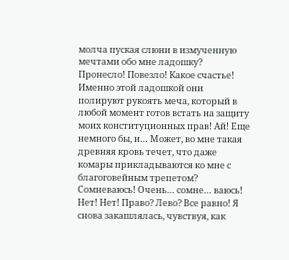молча пуская слюни в измученную мечтами обо мне ладошку? Пронесло! Повезло! Какое счастье! Именно этой ладошкой они полируют рукоять меча, который в любой момент готов встать на защиту моих конституционных прав! Ай! Еще немного бы, и… Может, во мне такая древняя кровь течет, что даже комары прикладываются ко мне с благоговейным трепетом? Сомневаюсь! Очень… сомне… ваюсь!
Нет! Нет! Право? Лево? Все равно! Я снова закашлялась, чувствуя, как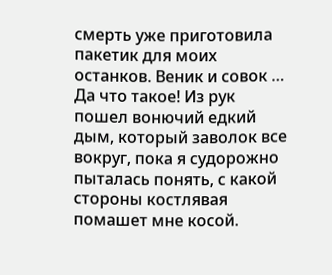смерть уже приготовила пакетик для моих останков. Веник и совок … Да что такое! Из рук пошел вонючий едкий дым, который заволок все вокруг, пока я судорожно пыталась понять, с какой стороны костлявая помашет мне косой.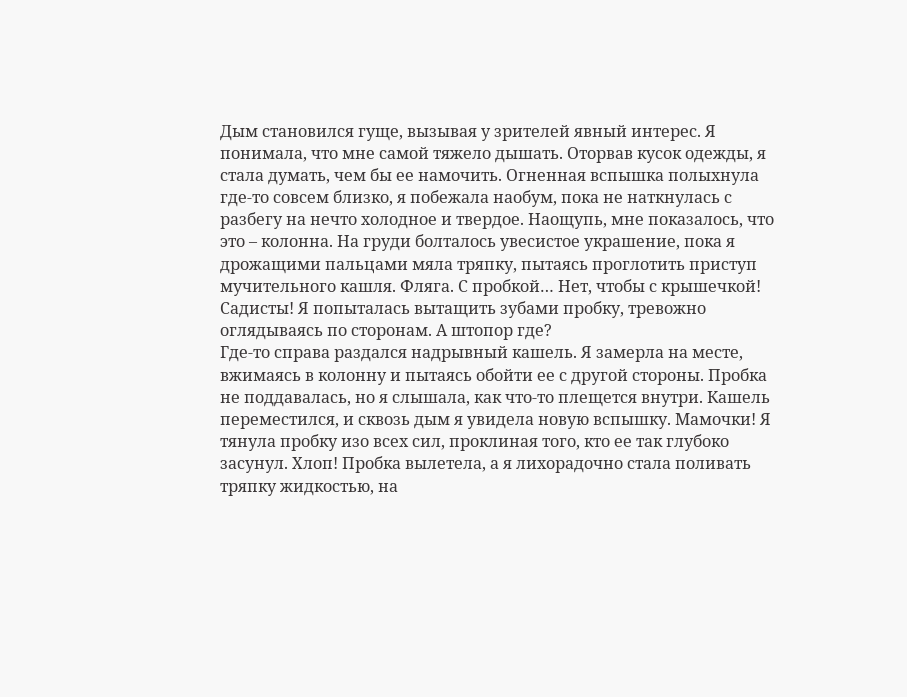Дым становился гуще, вызывая у зрителей явный интерес. Я понимала, что мне самой тяжело дышать. Оторвав кусок одежды, я стала думать, чем бы ее намочить. Огненная вспышка полыхнула где-то совсем близко, я побежала наобум, пока не наткнулась с разбегу на нечто холодное и твердое. Наощупь, мне показалось, что это – колонна. На груди болталось увесистое украшение, пока я дрожащими пальцами мяла тряпку, пытаясь проглотить приступ мучительного кашля. Фляга. С пробкой… Нет, чтобы с крышечкой! Садисты! Я попыталась вытащить зубами пробку, тревожно оглядываясь по сторонам. А штопор где?
Где-то справа раздался надрывный кашель. Я замерла на месте, вжимаясь в колонну и пытаясь обойти ее с другой стороны. Пробка не поддавалась, но я слышала, как что-то плещется внутри. Кашель переместился, и сквозь дым я увидела новую вспышку. Мамочки! Я тянула пробку изо всех сил, проклиная того, кто ее так глубоко засунул. Хлоп! Пробка вылетела, а я лихорадочно стала поливать тряпку жидкостью, на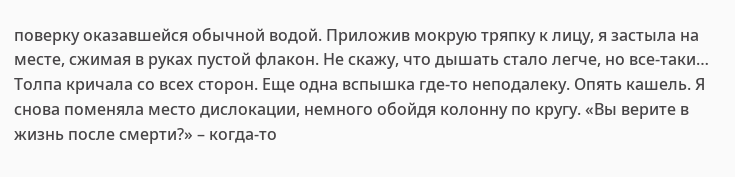поверку оказавшейся обычной водой. Приложив мокрую тряпку к лицу, я застыла на месте, сжимая в руках пустой флакон. Не скажу, что дышать стало легче, но все-таки… Толпа кричала со всех сторон. Еще одна вспышка где-то неподалеку. Опять кашель. Я снова поменяла место дислокации, немного обойдя колонну по кругу. «Вы верите в жизнь после смерти?» – когда-то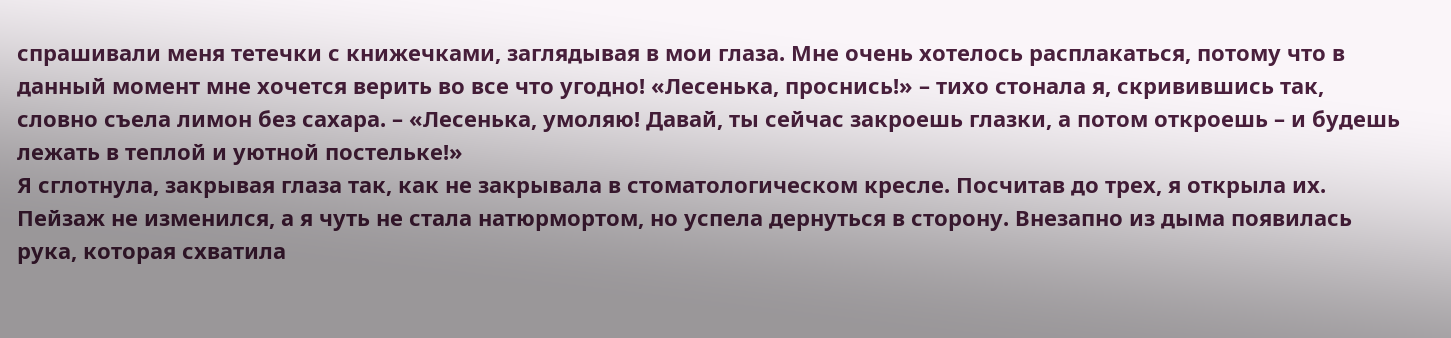спрашивали меня тетечки с книжечками, заглядывая в мои глаза. Мне очень хотелось расплакаться, потому что в данный момент мне хочется верить во все что угодно! «Лесенька, проснись!» – тихо стонала я, скривившись так, словно съела лимон без сахара. – «Лесенька, умоляю! Давай, ты сейчас закроешь глазки, а потом откроешь – и будешь лежать в теплой и уютной постельке!»
Я сглотнула, закрывая глаза так, как не закрывала в стоматологическом кресле. Посчитав до трех, я открыла их. Пейзаж не изменился, а я чуть не стала натюрмортом, но успела дернуться в сторону. Внезапно из дыма появилась рука, которая схватила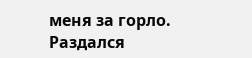меня за горло. Раздался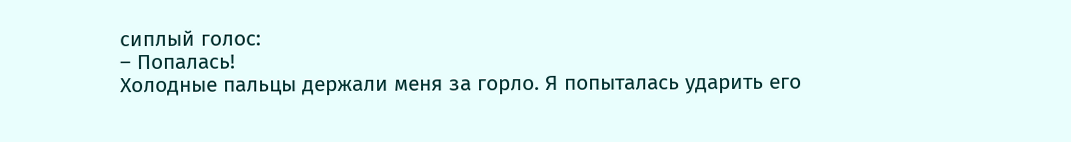сиплый голос:
– Попалась!
Холодные пальцы держали меня за горло. Я попыталась ударить его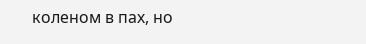коленом в пах, но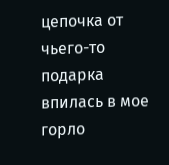цепочка от чьего-то подарка впилась в мое горло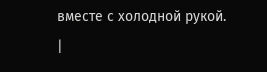вместе с холодной рукой. |